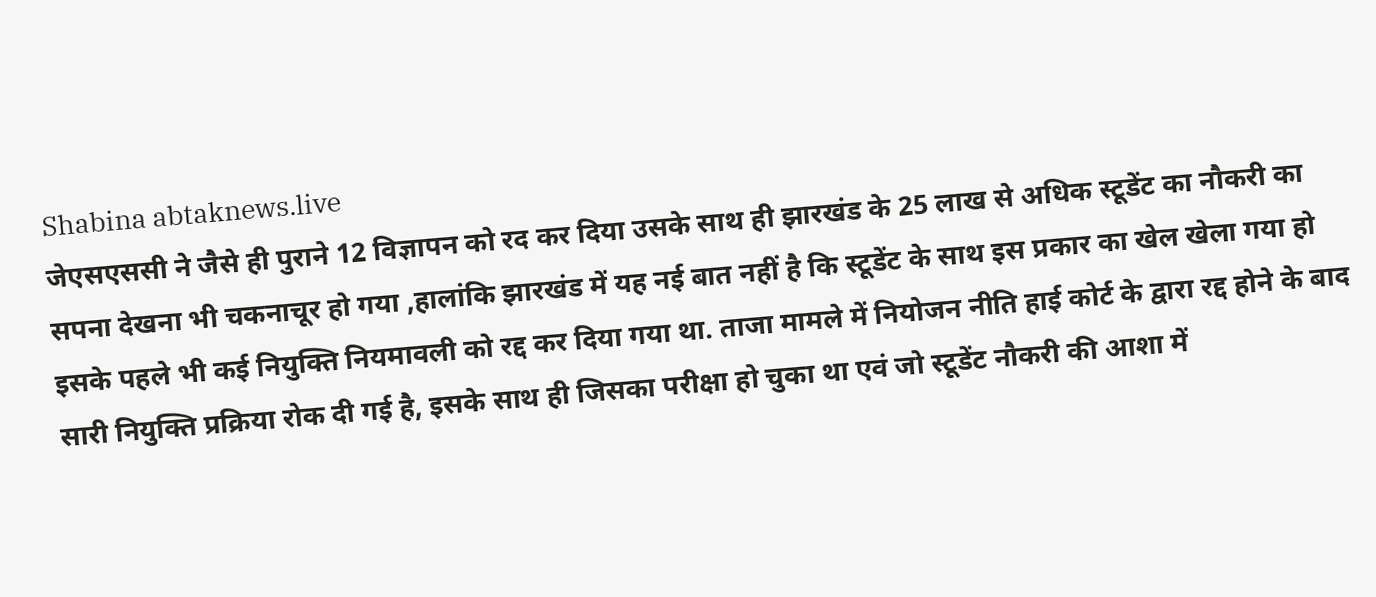Shabina abtaknews.live
जेएसएससी ने जैसे ही पुराने 12 विज्ञापन को रद कर दिया उसके साथ ही झारखंड के 25 लाख से अधिक स्टूडेंट का नौकरी का सपना देखना भी चकनाचूर हो गया ,हालांकि झारखंड में यह नई बात नहीं है कि स्टूडेंट के साथ इस प्रकार का खेल खेला गया हो इसके पहले भी कई नियुक्ति नियमावली को रद्द कर दिया गया था. ताजा मामले में नियोजन नीति हाई कोर्ट के द्वारा रद्द होने के बाद सारी नियुक्ति प्रक्रिया रोक दी गई है, इसके साथ ही जिसका परीक्षा हो चुका था एवं जो स्टूडेंट नौकरी की आशा में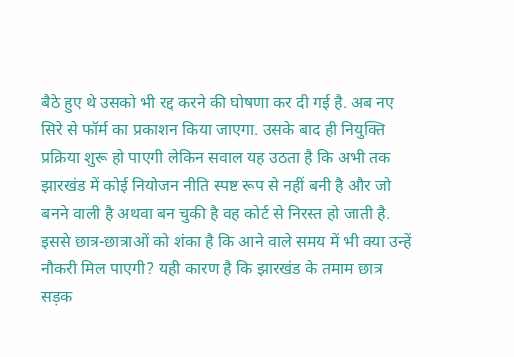बैठे हुए थे उसको भी रद्द करने की घोषणा कर दी गई है. अब नए सिरे से फॉर्म का प्रकाशन किया जाएगा. उसके बाद ही नियुक्ति प्रक्रिया शुरू हो पाएगी लेकिन सवाल यह उठता है कि अभी तक झारखंड में कोई नियोजन नीति स्पष्ट रूप से नहीं बनी है और जो बनने वाली है अथवा बन चुकी है वह कोर्ट से निरस्त हो जाती है. इससे छात्र-छात्राओं को शंका है कि आने वाले समय में भी क्या उन्हें नौकरी मिल पाएगी? यही कारण है कि झारखंड के तमाम छात्र सड़क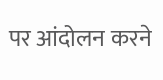पर आंदोलन करने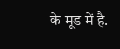के मूड में है.